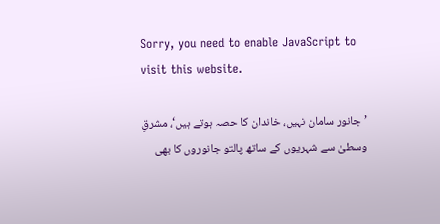Sorry, you need to enable JavaScript to visit this website.

’جانور سامان نہیں، خاندان کا حصہ ہوتے ہیں‘، مشرقِ وسطیٰ سے شہریوں کے ساتھ پالتو جانوروں کا بھی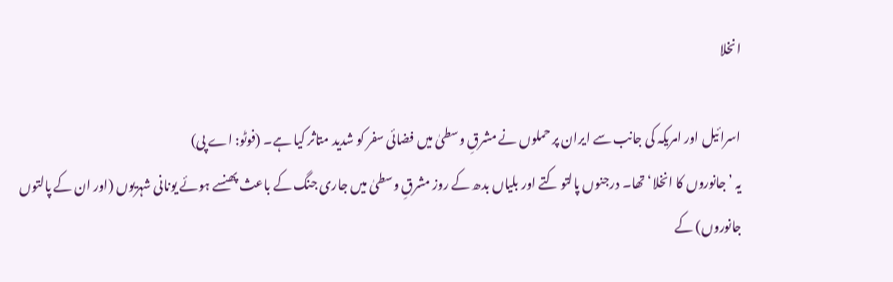انخلا

اسرائیل اور امریکہ کی جانب سے ایران پر حملوں نے مشرقِ وسطیٰ میں فضائی سفر کو شدید متاثر کیا ہے۔ (فوٹو: اے پی)
یہ ’جانوروں کا انخلا‘ تھا۔ درجنوں پالتو کتے اور بلیاں بدھ کے روز مشرقِ وسطیٰ میں جاری جنگ کے باعث پھنسے ہوئے یونانی شہریوں (اور ان کے پالتوں جانوروں) کے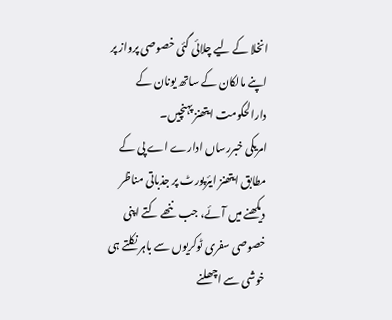انخلا کے لیے چلائی گئی خصوصی پرواز پر اپنے مالکان کے ساتھ یونان کے دارالحکومت ایتھنز پہنچیں۔
امریکی خبررساں ادارے اے پی کے مطابق ایتھنز ایئرپورٹ پر جذباتی مناظر دیکھنے میں آئے، جب ننھے کتے اپنی خصوصی سفری ٹوکریوں سے باہر نکلتے ہی خوشی سے اچھلنے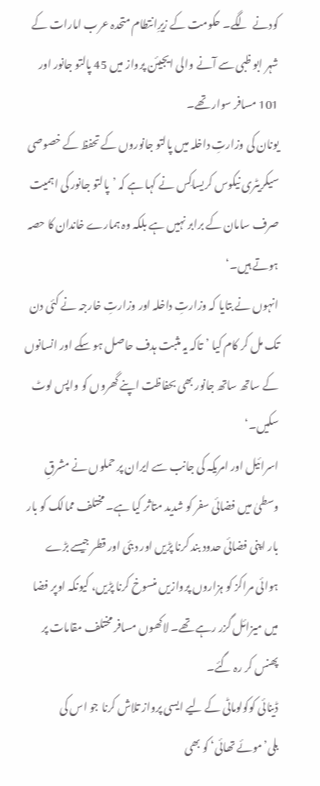کودنے  لگے۔ حکومت کے زیرِانتطام متحدہ عرب امارات کے شہر ابو ظبی سے آنے والی ایجیئن پرواز میں 45 پالتو جانور اور 101 مسافر سوار تھے۔
یونان کی وزارتِ داخلہ میں پالتو جانوروں کے تحفظ کے خصوصی سیکریٹری نیکوس کریساکِس نے کہا ہے کہ ’پالتو جانور کی اہمیت صرف سامان کے برابر نہیں ہے بلکہ وہ ہمارے خاندان کا حصہ ہوتے ہیں۔‘
انہوں نے بتایا کہ وزارتِ داخلہ اور وزارتِ خارجہ نے کئی دن تک مل کر کام کیا ’تاکہ یہ مثبت ہدف حاصل ہو سکے اور انسانوں کے ساتھ ساتھ جانور بھی بحفاظت اپنے گھروں کو واپس لوٹ سکیں۔‘
اسرائیل اور امریکہ کی جانب سے ایران پر حملوں نے مشرقِ وسطیٰ میں فضائی سفر کو شدید متاثر کیا ہے۔ مختلف ممالک کو بار بار اپنی فضائی حدود بند کرنا پڑیں اور دبئی اور قطر جیسے بڑے ہوائی مراکز کو ہزاروں پروازیں منسوخ کرنا پڑیں، کیونکہ اوپر فضا میں میزائل گزر رہے تھے۔ لاکھوں مسافر مختلف مقامات پر پھنس کر رہ گئے۔
ڈینائی کوکولوماٹی کے لیے ایسی پرواز تلاش کرنا جو اس کی بلی’موئے تھائی‘ کو بھی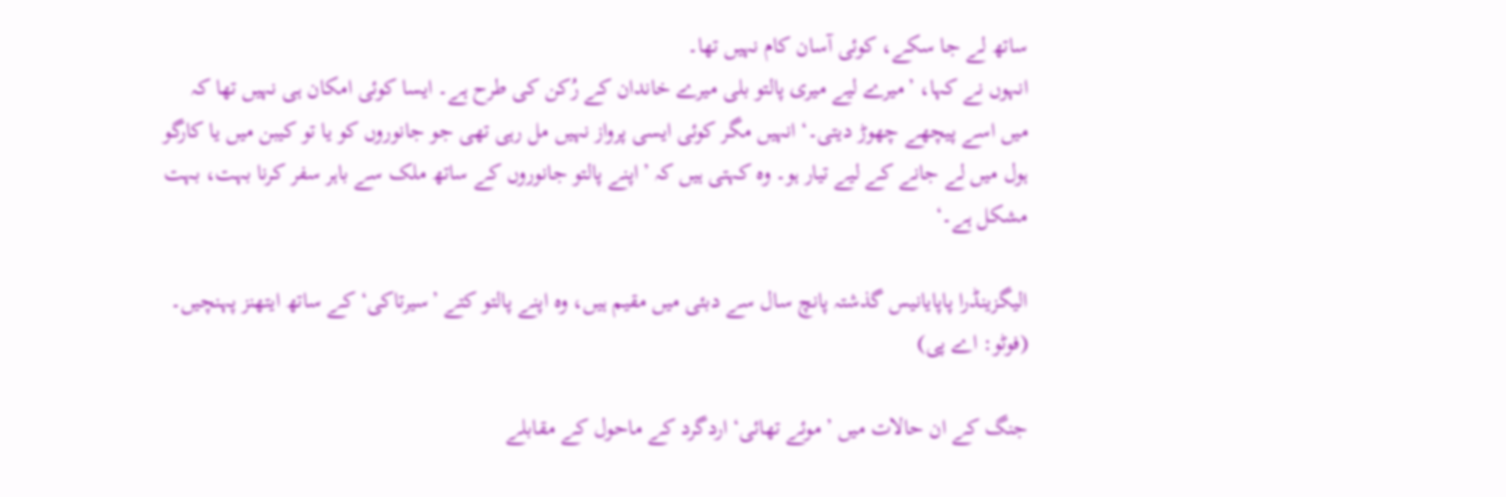ساتھ لے جا سکے، کوئی آسان کام نہیں تھا۔
انہوں نے کہا، ’میرے لیے میری پالتو بلی میرے خاندان کے رُکن کی طرح ہے۔ ایسا کوئی امکان ہی نہیں تھا کہ میں اسے پیچھے چھوڑ دیتی۔‘ انہیں مگر کوئی ایسی پرواز نہیں مل رہی تھی جو جانوروں کو یا تو کیبن میں یا کارگو ہول میں لے جانے کے لیے تیار ہو۔ وہ کہتی ہیں کہ ’اپنے پالتو جانوروں کے ساتھ ملک سے باہر سفر کرنا بہت، بہت مشکل ہے۔‘

الیگزینڈرا پاپایانیس گذشتہ پانچ سال سے دبئی میں مقیم ہیں، وہ اپنے پالتو کتے ’سیرتاکی‘ کے ساتھ ایتھنز پہنچیں۔ (فوٹو: اے پی)

جنگ کے ان حالات میں ’موئے تھائی‘ اردگرد کے ماحول کے مقابلے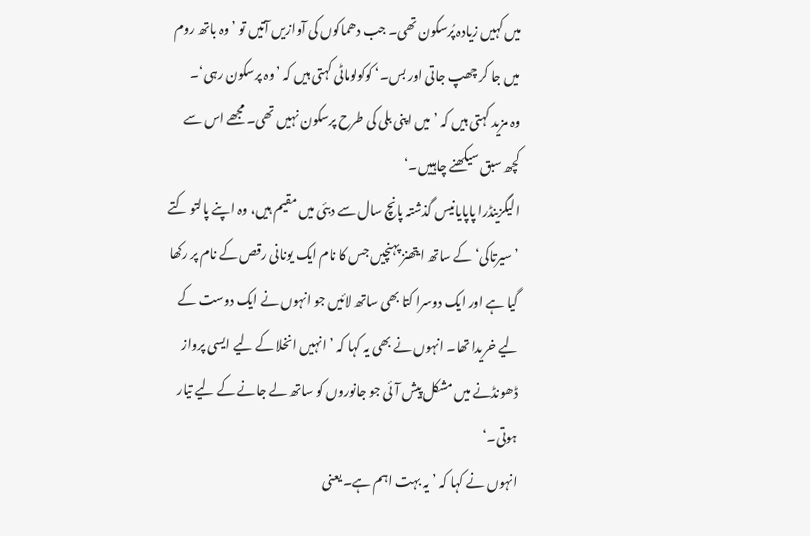میں کہیں زیادہ پُرسکون تھی۔ جب دھماکوں کی آوازیں آتیں تو ’وہ باتھ روم میں جا کر چھپ جاتی اور بس۔‘ کوکولوماٹی کہتی ہیں کہ ’وہ پرسکون رہی‘۔
وہ مزید کہتی ہیں کہ ’میں اپنی بلی کی طرح پرسکون نہیں تھی۔ مجھے اس سے کچھ سبق سیکھنے چاہییں۔‘
الیگزینڈرا پاپایانیس گذشتہ پانچ سال سے دبئی میں مقیم ہیں، وہ اپنے پالتو کتے ’سیرتاکی‘ کے ساتھ ایتھنز پہنچیں جس کا نام ایک یونانی رقص کے نام پر رکھا گیا ہے اور ایک دوسرا کتا بھی ساتھ لائیں جو انہوں نے ایک دوست کے لیے خریدا تھا۔ انہوں نے بھی یہ کہا کہ ’انہیں انخلا کے لیے ایسی پرواز ڈھونڈنے میں مشکل پیش آئی جو جانوروں کو ساتھ لے جانے کے لیے تیار ہوتی۔‘
انہوں نے کہا کہ ’یہ بہت اہم ہے۔ یعنی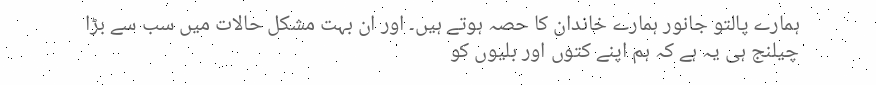ہمارے پالتو جانور ہمارے خاندان کا حصہ ہوتے ہیں۔ اور ان بہت مشکل حالات میں سب سے بڑا چیلنج ہی یہ ہے کہ ہم اپنے کتوں اور بلیوں کو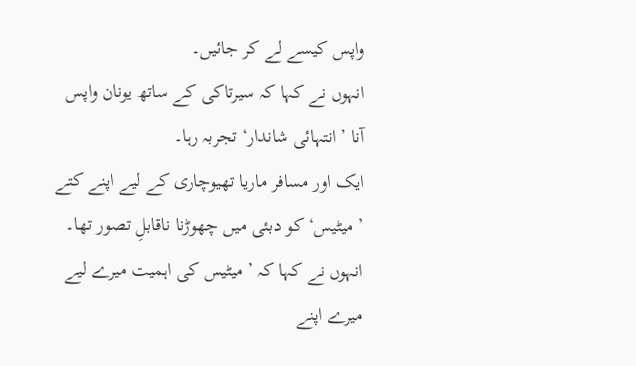واپس کیسے لے کر جائیں۔
انہوں نے کہا کہ سیرتاکی کے ساتھ یونان واپس آنا ’انتہائی شاندار‘ تجربہ رہا۔
ایک اور مسافر ماریا تھیوچاری کے لیے اپنے کتے ’میٹیس‘ کو دبئی میں چھوڑنا ناقابلِ تصور تھا۔ انہوں نے کہا کہ ’میٹیس کی اہمیت میرے لیے میرے اپنے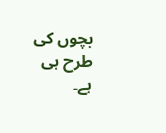بچوں کی طرح ہی ہے۔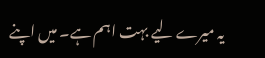یہ میرے لیے بہت اہم ہے۔ میں اپنے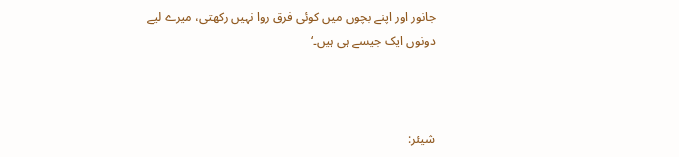جانور اور اپنے بچوں میں کوئی فرق روا نہیں رکھتی، میرے لیے دونوں ایک جیسے ہی ہیں۔‘



شیئر: